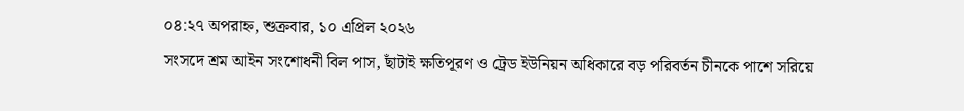০৪:২৭ অপরাহ্ন, শুক্রবার, ১০ এপ্রিল ২০২৬
সংসদে শ্রম আইন সংশোধনী বিল পাস, ছাঁটাই ক্ষতিপূরণ ও ট্রেড ইউনিয়ন অধিকারে বড় পরিবর্তন চীনকে পাশে সরিয়ে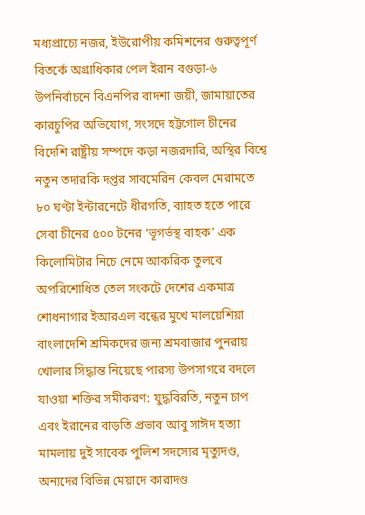মধ্যপ্রাচ্যে নজর, ইউরোপীয় কমিশনের গুরুত্বপূর্ণ বিতর্কে অগ্রাধিকার পেল ইরান বগুড়া-৬ উপনির্বাচনে বিএনপির বাদশা জয়ী, জামায়াতের কারচুপির অভিযোগ, সংসদে হট্টগোল চীনের বিদেশি রাষ্ট্রীয় সম্পদে কড়া নজরদারি, অস্থির বিশ্বে নতুন তদারকি দপ্তর সাবমেরিন কেবল মেরামতে ৮০ ঘণ্টা ইন্টারনেটে ধীরগতি, ব্যাহত হতে পারে সেবা চীনের ৫০০ টনের ‘ভূগর্ভস্থ বাহক’ এক কিলোমিটার নিচে নেমে আকরিক তুলবে অপরিশোধিত তেল সংকটে দেশের একমাত্র শোধনাগার ইআরএল বন্ধের মুখে মালয়েশিয়া বাংলাদেশি শ্রমিকদের জন্য শ্রমবাজার পুনরায় খোলার সিদ্ধান্ত নিয়েছে পারস্য উপসাগরে বদলে যাওয়া শক্তির সমীকরণ: যুদ্ধবিরতি, নতুন চাপ এবং ইরানের বাড়তি প্রভাব আবু সাঈদ হত্যা মামলায় দুই সাবেক পুলিশ সদস্যের মৃত্যুদণ্ড, অন্যদের বিভিন্ন মেয়াদে কারাদণ্ড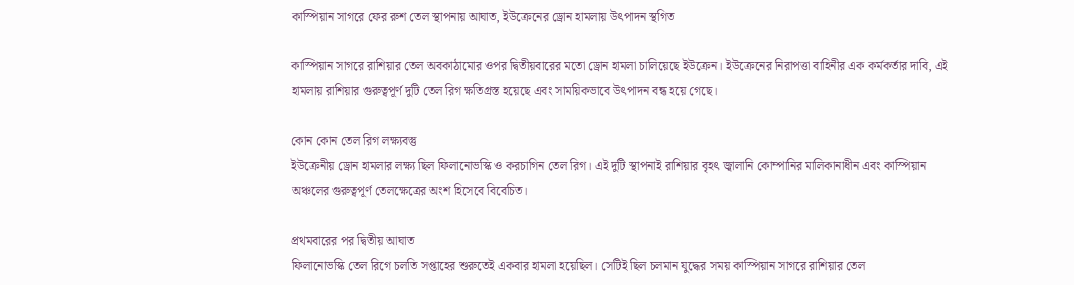কাস্পিয়ান সাগরে ফের রুশ তেল স্থাপনায় আঘাত, ইউক্রেনের ড্রোন হামলায় উৎপাদন স্থগিত

কাস্পিয়ান সাগরে রাশিয়ার তেল অবকাঠামোর ওপর দ্বিতীয়বারের মতো ড্রোন হামলা চালিয়েছে ইউক্রেন। ইউক্রেনের নিরাপত্তা বাহিনীর এক কর্মকর্তার দাবি, এই হামলায় রাশিয়ার গুরুত্বপূর্ণ দুটি তেল রিগ ক্ষতিগ্রস্ত হয়েছে এবং সাময়িকভাবে উৎপাদন বন্ধ হয়ে গেছে।

কোন কোন তেল রিগ লক্ষ্যবস্তু
ইউক্রেনীয় ড্রোন হামলার লক্ষ্য ছিল ফিলানোভস্কি ও করচাগিন তেল রিগ। এই দুটি স্থাপনাই রাশিয়ার বৃহৎ জ্বালানি কোম্পানির মালিকানাধীন এবং কাস্পিয়ান অঞ্চলের গুরুত্বপূর্ণ তেলক্ষেত্রের অংশ হিসেবে বিবেচিত।

প্রথমবারের পর দ্বিতীয় আঘাত
ফিলানোভস্কি তেল রিগে চলতি সপ্তাহের শুরুতেই একবার হামলা হয়েছিল। সেটিই ছিল চলমান যুদ্ধের সময় কাস্পিয়ান সাগরে রাশিয়ার তেল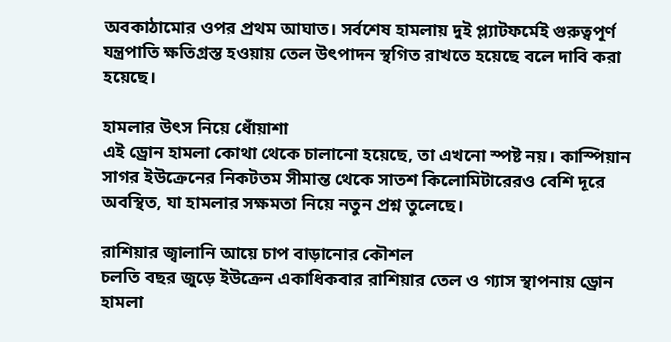অবকাঠামোর ওপর প্রথম আঘাত। সর্বশেষ হামলায় দুই প্ল্যাটফর্মেই গুরুত্বপূর্ণ যন্ত্রপাতি ক্ষতিগ্রস্ত হওয়ায় তেল উৎপাদন স্থগিত রাখতে হয়েছে বলে দাবি করা হয়েছে।

হামলার উৎস নিয়ে ধোঁয়াশা
এই ড্রোন হামলা কোথা থেকে চালানো হয়েছে, তা এখনো স্পষ্ট নয়। কাস্পিয়ান সাগর ইউক্রেনের নিকটতম সীমান্ত থেকে সাতশ কিলোমিটারেরও বেশি দূরে অবস্থিত, যা হামলার সক্ষমতা নিয়ে নতুন প্রশ্ন তুলেছে।

রাশিয়ার জ্বালানি আয়ে চাপ বাড়ানোর কৌশল
চলতি বছর জুড়ে ইউক্রেন একাধিকবার রাশিয়ার তেল ও গ্যাস স্থাপনায় ড্রোন হামলা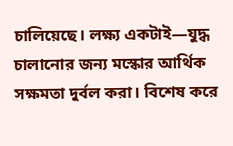চালিয়েছে। লক্ষ্য একটাই—যুদ্ধ চালানোর জন্য মস্কোর আর্থিক সক্ষমতা দুর্বল করা। বিশেষ করে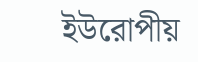ইউরোপীয়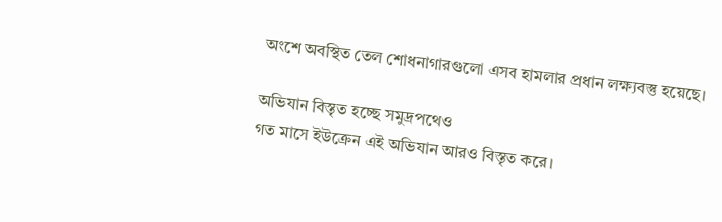অংশে অবস্থিত তেল শোধনাগারগুলো এসব হামলার প্রধান লক্ষ্যবস্তু হয়েছে।

অভিযান বিস্তৃত হচ্ছে সমুদ্রপথেও
গত মাসে ইউক্রেন এই অভিযান আরও বিস্তৃত করে।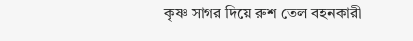কৃষ্ণ সাগর দিয়ে রুশ তেল বহনকারী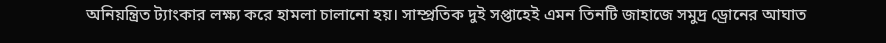অনিয়ন্ত্রিত ট্যাংকার লক্ষ্য করে হামলা চালানো হয়। সাম্প্রতিক দুই সপ্তাহেই এমন তিনটি জাহাজে সমুদ্র ড্রোনের আঘাত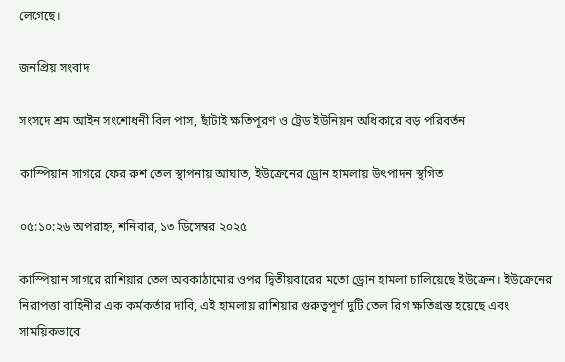লেগেছে।

জনপ্রিয় সংবাদ

সংসদে শ্রম আইন সংশোধনী বিল পাস, ছাঁটাই ক্ষতিপূরণ ও ট্রেড ইউনিয়ন অধিকারে বড় পরিবর্তন

কাস্পিয়ান সাগরে ফের রুশ তেল স্থাপনায় আঘাত, ইউক্রেনের ড্রোন হামলায় উৎপাদন স্থগিত

০৫:১০:২৬ অপরাহ্ন, শনিবার, ১৩ ডিসেম্বর ২০২৫

কাস্পিয়ান সাগরে রাশিয়ার তেল অবকাঠামোর ওপর দ্বিতীয়বারের মতো ড্রোন হামলা চালিয়েছে ইউক্রেন। ইউক্রেনের নিরাপত্তা বাহিনীর এক কর্মকর্তার দাবি, এই হামলায় রাশিয়ার গুরুত্বপূর্ণ দুটি তেল রিগ ক্ষতিগ্রস্ত হয়েছে এবং সাময়িকভাবে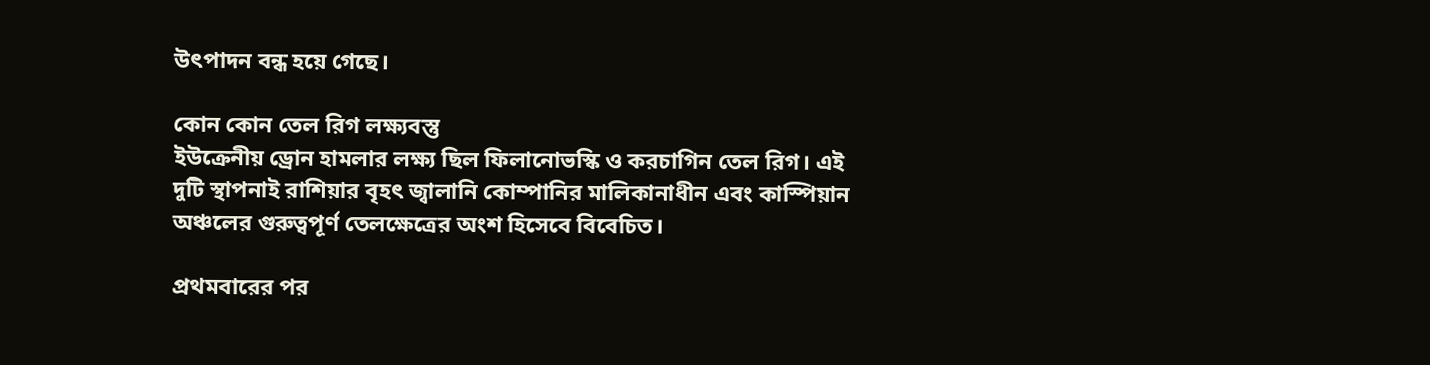উৎপাদন বন্ধ হয়ে গেছে।

কোন কোন তেল রিগ লক্ষ্যবস্তু
ইউক্রেনীয় ড্রোন হামলার লক্ষ্য ছিল ফিলানোভস্কি ও করচাগিন তেল রিগ। এই দুটি স্থাপনাই রাশিয়ার বৃহৎ জ্বালানি কোম্পানির মালিকানাধীন এবং কাস্পিয়ান অঞ্চলের গুরুত্বপূর্ণ তেলক্ষেত্রের অংশ হিসেবে বিবেচিত।

প্রথমবারের পর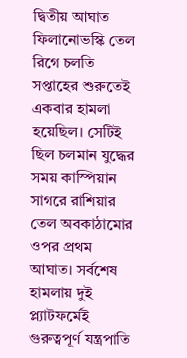দ্বিতীয় আঘাত
ফিলানোভস্কি তেল রিগে চলতি সপ্তাহের শুরুতেই একবার হামলা হয়েছিল। সেটিই ছিল চলমান যুদ্ধের সময় কাস্পিয়ান সাগরে রাশিয়ার তেল অবকাঠামোর ওপর প্রথম আঘাত। সর্বশেষ হামলায় দুই প্ল্যাটফর্মেই গুরুত্বপূর্ণ যন্ত্রপাতি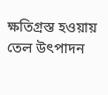ক্ষতিগ্রস্ত হওয়ায় তেল উৎপাদন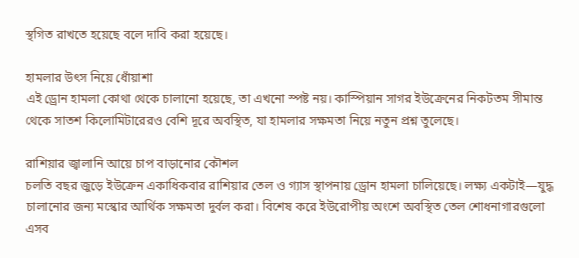স্থগিত রাখতে হয়েছে বলে দাবি করা হয়েছে।

হামলার উৎস নিয়ে ধোঁয়াশা
এই ড্রোন হামলা কোথা থেকে চালানো হয়েছে, তা এখনো স্পষ্ট নয়। কাস্পিয়ান সাগর ইউক্রেনের নিকটতম সীমান্ত থেকে সাতশ কিলোমিটারেরও বেশি দূরে অবস্থিত, যা হামলার সক্ষমতা নিয়ে নতুন প্রশ্ন তুলেছে।

রাশিয়ার জ্বালানি আয়ে চাপ বাড়ানোর কৌশল
চলতি বছর জুড়ে ইউক্রেন একাধিকবার রাশিয়ার তেল ও গ্যাস স্থাপনায় ড্রোন হামলা চালিয়েছে। লক্ষ্য একটাই—যুদ্ধ চালানোর জন্য মস্কোর আর্থিক সক্ষমতা দুর্বল করা। বিশেষ করে ইউরোপীয় অংশে অবস্থিত তেল শোধনাগারগুলো এসব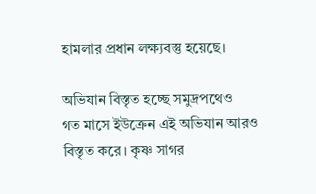হামলার প্রধান লক্ষ্যবস্তু হয়েছে।

অভিযান বিস্তৃত হচ্ছে সমুদ্রপথেও
গত মাসে ইউক্রেন এই অভিযান আরও বিস্তৃত করে। কৃষ্ণ সাগর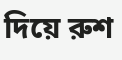দিয়ে রুশ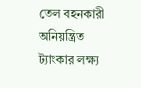তেল বহনকারী অনিয়ন্ত্রিত ট্যাংকার লক্ষ্য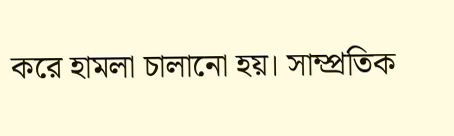করে হামলা চালানো হয়। সাম্প্রতিক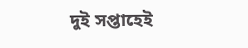দুই সপ্তাহেই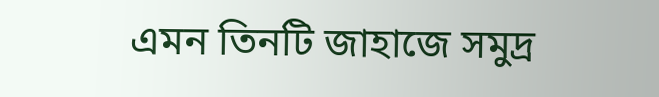এমন তিনটি জাহাজে সমুদ্র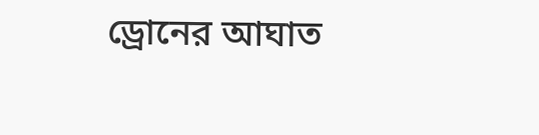ড্রোনের আঘাত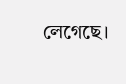লেগেছে।